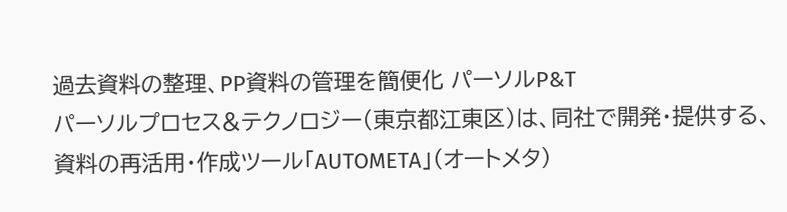過去資料の整理、PP資料の管理を簡便化 パーソルP&T
パーソルプロセス&テクノロジー(東京都江東区)は、同社で開発・提供する、資料の再活用・作成ツール「AUTOMETA」(オートメタ)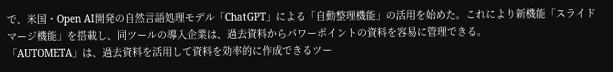で、米国・Open AI開発の自然言語処理モデル「ChatGPT」による「自動整理機能」の活用を始めた。これにより新機能「スライドマージ機能」を搭載し、同ツールの導入企業は、過去資料からパワーポイントの資料を容易に管理できる。
「AUTOMETA」は、過去資料を活用して資料を効率的に作成できるツー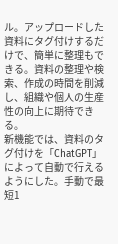ル。アップロードした資料にタグ付けするだけで、簡単に整理もできる。資料の整理や検索、作成の時間を削減し、組織や個人の生産性の向上に期待できる。
新機能では、資料のタグ付けを「ChatGPT」によって自動で行えるようにした。手動で最短1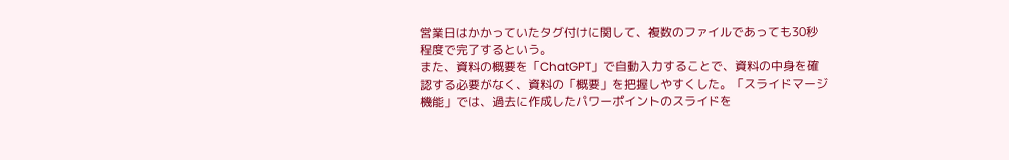営業日はかかっていたタグ付けに関して、複数のファイルであっても30秒程度で完了するという。
また、資料の概要を「ChatGPT」で自動入力することで、資料の中身を確認する必要がなく、資料の「概要」を把握しやすくした。「スライドマージ機能」では、過去に作成したパワーポイントのスライドを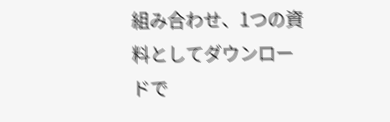組み合わせ、1つの資料としてダウンロードで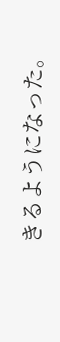きるようになった。